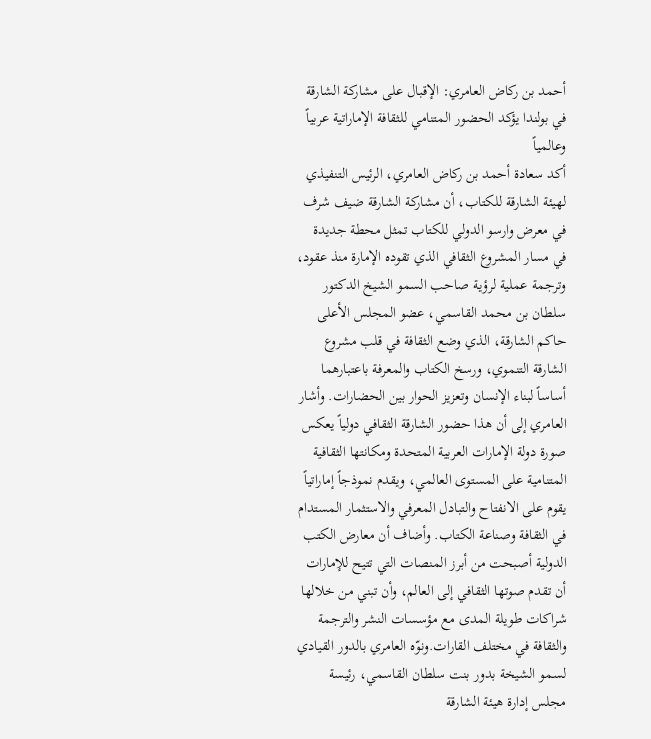أحمد بن ركاض العامري: الإقبال على مشاركة الشارقة في بولندا يؤكد الحضور المتنامي للثقافة الإماراتية عربياً وعالمياً
أكد سعادة أحمد بن ركاض العامري، الرئيس التنفيذي لهيئة الشارقة للكتاب، أن مشاركة الشارقة ضيف شرف في معرض وارسو الدولي للكتاب تمثل محطة جديدة في مسار المشروع الثقافي الذي تقوده الإمارة منذ عقود، وترجمة عملية لرؤية صاحب السمو الشيخ الدكتور سلطان بن محمد القاسمي، عضو المجلس الأعلى حاكم الشارقة، الذي وضع الثقافة في قلب مشروع الشارقة التنموي، ورسخ الكتاب والمعرفة باعتبارهما أساساً لبناء الإنسان وتعزيز الحوار بين الحضارات. وأشار العامري إلى أن هذا حضور الشارقة الثقافي دولياً يعكس صورة دولة الإمارات العربية المتحدة ومكانتها الثقافية المتنامية على المستوى العالمي، ويقدم نموذجاً إماراتياً يقوم على الانفتاح والتبادل المعرفي والاستثمار المستدام في الثقافة وصناعة الكتاب. وأضاف أن معارض الكتب الدولية أصبحت من أبرز المنصات التي تتيح للإمارات أن تقدم صوتها الثقافي إلى العالم، وأن تبني من خلالها شراكات طويلة المدى مع مؤسسات النشر والترجمة والثقافة في مختلف القارات.ونوّه العامري بالدور القيادي لسمو الشيخة بدور بنت سلطان القاسمي، رئيسة مجلس إدارة هيئة الشارقة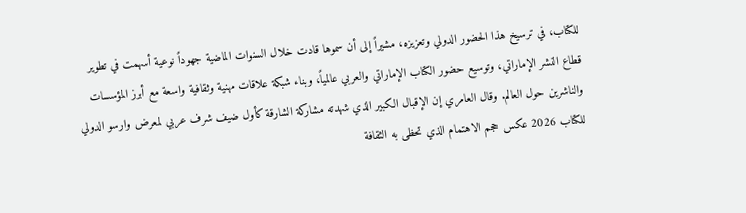للكتاب، في ترسيخ هذا الحضور الدولي وتعزيزه، مشيراً إلى أن سموها قادت خلال السنوات الماضية جهوداً نوعية أسهمت في تطوير قطاع النشر الإماراتي، وتوسيع حضور الكتاب الإماراتي والعربي عالمياً، وبناء شبكة علاقات مهنية وثقافية واسعة مع أبرز المؤسسات والناشرين حول العالم. وقال العامري إن الإقبال الكبير الذي شهدته مشاركة الشارقة كأول ضيف شرف عربي لمعرض وارسو الدولي للكتاب 2026 عكس حجم الاهتمام الذي تحظى به الثقافة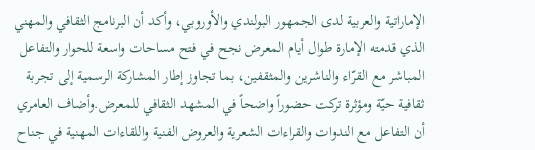الإماراتية والعربية لدى الجمهور البولندي والأوروبي، وأكد أن البرنامج الثقافي والمهني الذي قدمته الإمارة طوال أيام المعرض نجح في فتح مساحات واسعة للحوار والتفاعل المباشر مع القرّاء والناشرين والمثقفين، بما تجاوز إطار المشاركة الرسمية إلى تجربة ثقافية حيّة ومؤثرة تركت حضوراً واضحاً في المشهد الثقافي للمعرض.وأضاف العامري أن التفاعل مع الندوات والقراءات الشعرية والعروض الفنية واللقاءات المهنية في جناح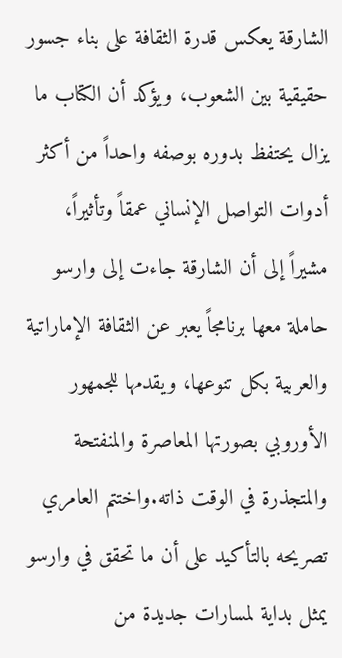الشارقة يعكس قدرة الثقافة على بناء جسور حقيقية بين الشعوب، ويؤكد أن الكتاب ما يزال يحتفظ بدوره بوصفه واحداً من أكثر أدوات التواصل الإنساني عمقاً وتأثيراً، مشيراً إلى أن الشارقة جاءت إلى وارسو حاملة معها برنامجاً يعبر عن الثقافة الإماراتية والعربية بكل تنوعها، ويقدمها للجمهور الأوروبي بصورتها المعاصرة والمنفتحة والمتجذرة في الوقت ذاته.واختتم العامري تصريحه بالتأكيد على أن ما تحقق في وارسو يمثل بداية لمسارات جديدة من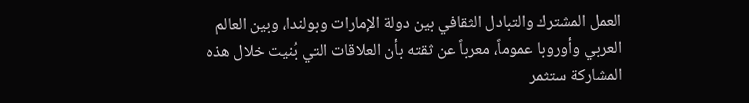العمل المشترك والتبادل الثقافي بين دولة الإمارات وبولندا، وبين العالم العربي وأوروبا عموماً، معرباً عن ثقته بأن العلاقات التي بُنيت خلال هذه المشاركة ستثمر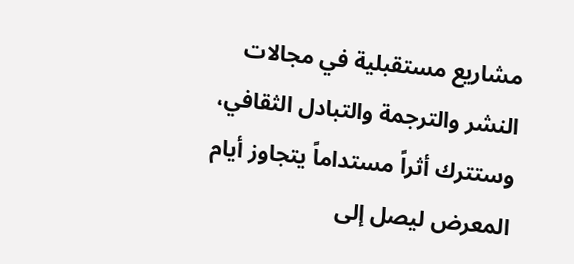مشاريع مستقبلية في مجالات النشر والترجمة والتبادل الثقافي، وستترك أثراً مستداماً يتجاوز أيام المعرض ليصل إلى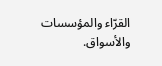القرّاء والمؤسسات والأسواق.